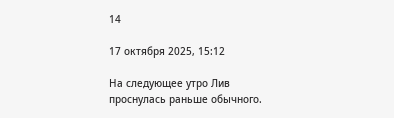14

17 октября 2025, 15:12

На следующее утро Лив проснулась раньше обычного.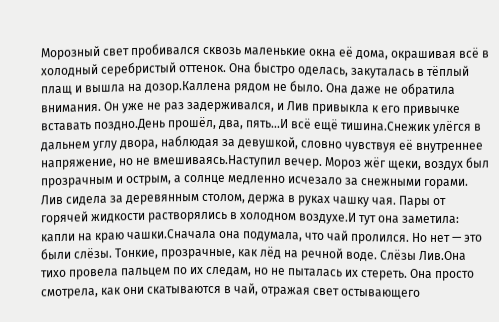Морозный свет пробивался сквозь маленькие окна её дома, окрашивая всё в холодный серебристый оттенок. Она быстро оделась, закуталась в тёплый плащ и вышла на дозор.Каллена рядом не было. Она даже не обратила внимания. Он уже не раз задерживался, и Лив привыкла к его привычке вставать поздно.День прошёл, два, пять...И всё ещё тишина.Снежик улёгся в дальнем углу двора, наблюдая за девушкой, словно чувствуя её внутреннее напряжение, но не вмешиваясь.Наступил вечер. Мороз жёг щеки, воздух был прозрачным и острым, а солнце медленно исчезало за снежными горами. Лив сидела за деревянным столом, держа в руках чашку чая. Пары от горячей жидкости растворялись в холодном воздухе.И тут она заметила: капли на краю чашки.Сначала она подумала, что чай пролился. Но нет — это были слёзы. Тонкие, прозрачные, как лёд на речной воде. Слёзы Лив.Она тихо провела пальцем по их следам, но не пыталась их стереть. Она просто смотрела, как они скатываются в чай, отражая свет остывающего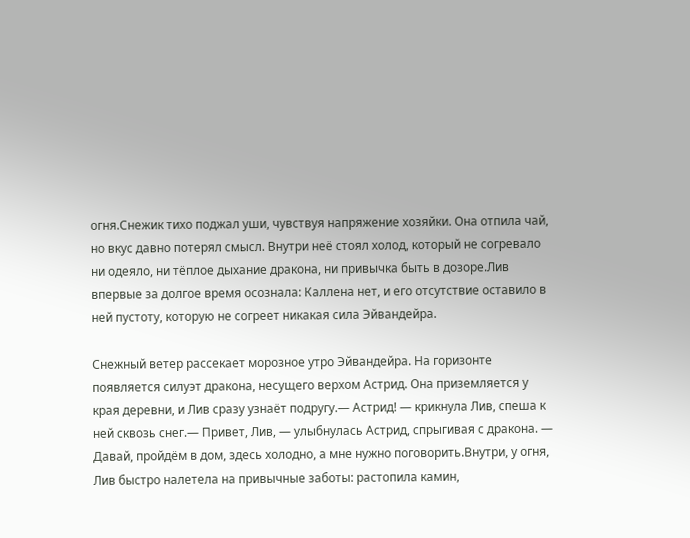огня.Снежик тихо поджал уши, чувствуя напряжение хозяйки. Она отпила чай, но вкус давно потерял смысл. Внутри неё стоял холод, который не согревало ни одеяло, ни тёплое дыхание дракона, ни привычка быть в дозоре.Лив впервые за долгое время осознала: Каллена нет, и его отсутствие оставило в ней пустоту, которую не согреет никакая сила Эйвандейра.

Снежный ветер рассекает морозное утро Эйвандейра. На горизонте появляется силуэт дракона, несущего верхом Астрид. Она приземляется у края деревни, и Лив сразу узнаёт подругу.— Астрид! — крикнула Лив, спеша к ней сквозь снег.— Привет, Лив, — улыбнулась Астрид, спрыгивая с дракона. — Давай, пройдём в дом, здесь холодно, а мне нужно поговорить.Внутри, у огня, Лив быстро налетела на привычные заботы: растопила камин,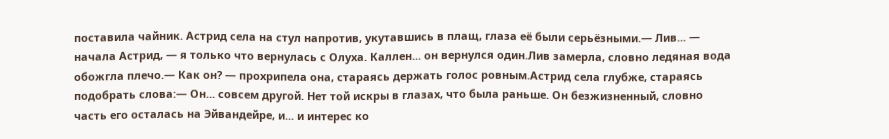поставила чайник. Астрид села на стул напротив, укутавшись в плащ, глаза её были серьёзными.— Лив... — начала Астрид, — я только что вернулась с Олуха. Каллен... он вернулся один.Лив замерла, словно ледяная вода обожгла плечо.— Как он? — прохрипела она, стараясь держать голос ровным.Астрид села глубже, стараясь подобрать слова:— Он... совсем другой. Нет той искры в глазах, что была раньше. Он безжизненный, словно часть его осталась на Эйвандейре, и... и интерес ко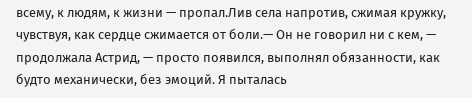всему, к людям, к жизни — пропал.Лив села напротив, сжимая кружку, чувствуя, как сердце сжимается от боли.— Он не говорил ни с кем, — продолжала Астрид, — просто появился, выполнял обязанности, как будто механически, без эмоций. Я пыталась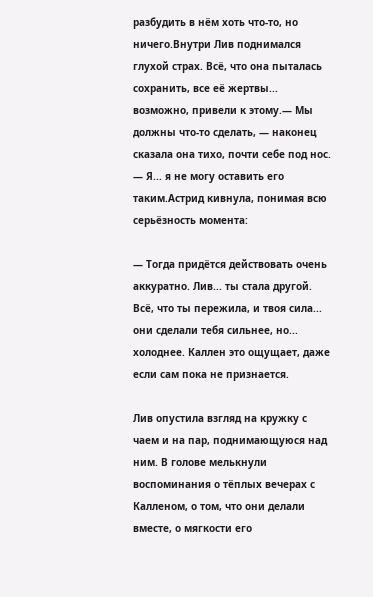разбудить в нём хоть что-то, но ничего.Внутри Лив поднимался глухой страх. Всё, что она пыталась сохранить, все её жертвы... возможно, привели к этому.— Мы должны что-то сделать, — наконец сказала она тихо, почти себе под нос. — Я... я не могу оставить его таким.Астрид кивнула, понимая всю серьёзность момента:

— Тогда придётся действовать очень аккуратно. Лив... ты стала другой. Всё, что ты пережила, и твоя сила... они сделали тебя сильнее, но... холоднее. Каллен это ощущает, даже если сам пока не признается.

Лив опустила взгляд на кружку с чаем и на пар, поднимающуюся над ним. В голове мелькнули воспоминания о тёплых вечерах с Калленом, о том, что они делали вместе, о мягкости его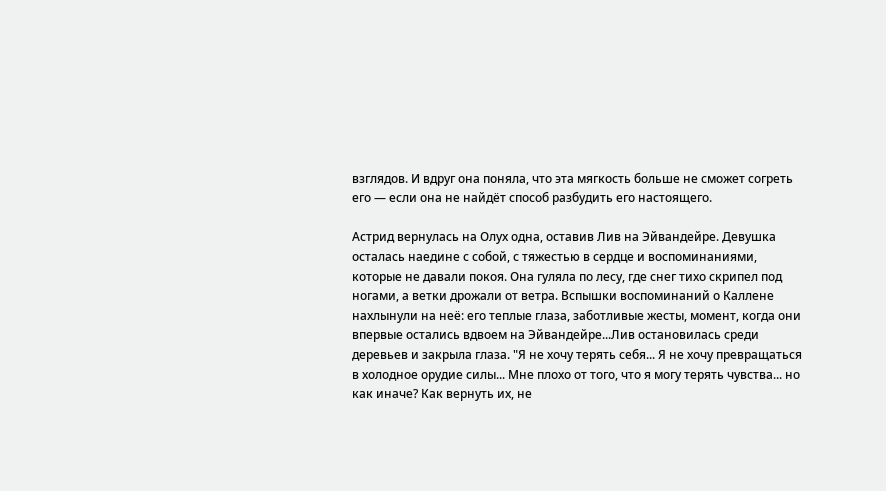взглядов. И вдруг она поняла, что эта мягкость больше не сможет согреть его — если она не найдёт способ разбудить его настоящего.

Астрид вернулась на Олух одна, оставив Лив на Эйвандейре. Девушка осталась наедине с собой, с тяжестью в сердце и воспоминаниями, которые не давали покоя. Она гуляла по лесу, где снег тихо скрипел под ногами, а ветки дрожали от ветра. Вспышки воспоминаний о Каллене нахлынули на неё: его теплые глаза, заботливые жесты, момент, когда они впервые остались вдвоем на Эйвандейре...Лив остановилась среди деревьев и закрыла глаза. "Я не хочу терять себя... Я не хочу превращаться в холодное орудие силы... Мне плохо от того, что я могу терять чувства... но как иначе? Как вернуть их, не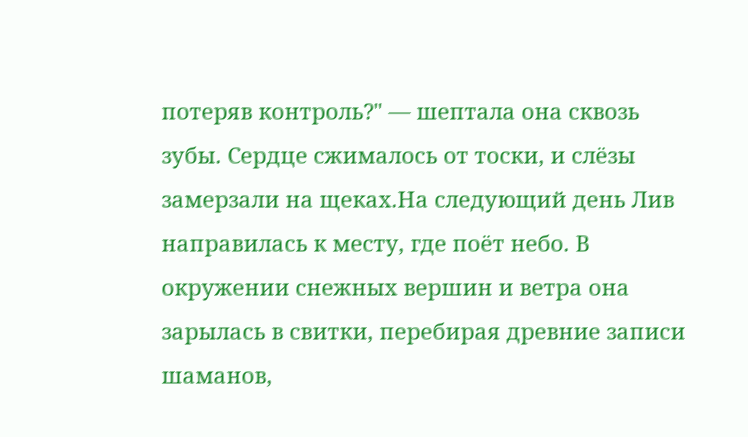потеряв контроль?" — шептала она сквозь зубы. Сердце сжималось от тоски, и слёзы замерзали на щеках.На следующий день Лив направилась к месту, где поёт небо. В окружении снежных вершин и ветра она зарылась в свитки, перебирая древние записи шаманов,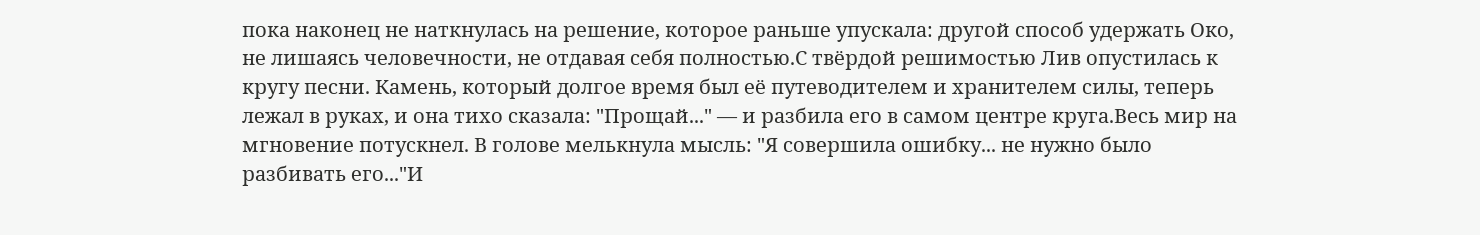пока наконец не наткнулась на решение, которое раньше упускала: другой способ удержать Око, не лишаясь человечности, не отдавая себя полностью.С твёрдой решимостью Лив опустилась к кругу песни. Камень, который долгое время был её путеводителем и хранителем силы, теперь лежал в руках, и она тихо сказала: "Прощай..." — и разбила его в самом центре круга.Весь мир на мгновение потускнел. В голове мелькнула мысль: "Я совершила ошибку... не нужно было разбивать его..."И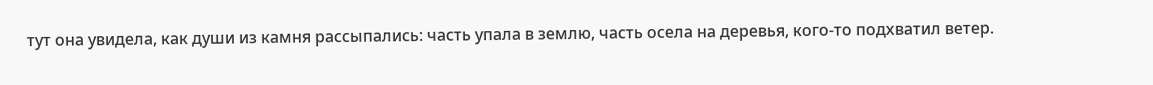тут она увидела, как души из камня рассыпались: часть упала в землю, часть осела на деревья, кого-то подхватил ветер.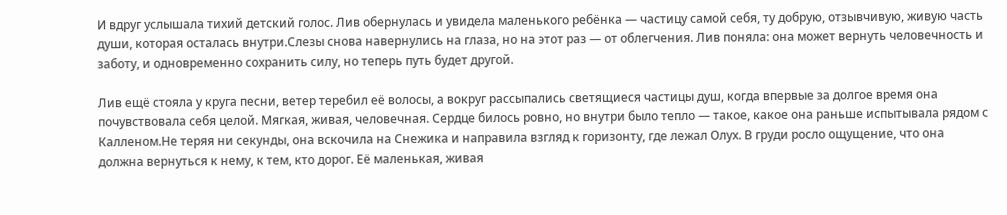И вдруг услышала тихий детский голос. Лив обернулась и увидела маленького ребёнка — частицу самой себя, ту добрую, отзывчивую, живую часть души, которая осталась внутри.Слезы снова навернулись на глаза, но на этот раз — от облегчения. Лив поняла: она может вернуть человечность и заботу, и одновременно сохранить силу, но теперь путь будет другой.

Лив ещё стояла у круга песни, ветер теребил её волосы, а вокруг рассыпались светящиеся частицы душ, когда впервые за долгое время она почувствовала себя целой. Мягкая, живая, человечная. Сердце билось ровно, но внутри было тепло — такое, какое она раньше испытывала рядом с Калленом.Не теряя ни секунды, она вскочила на Снежика и направила взгляд к горизонту, где лежал Олух. В груди росло ощущение, что она должна вернуться к нему, к тем, кто дорог. Её маленькая, живая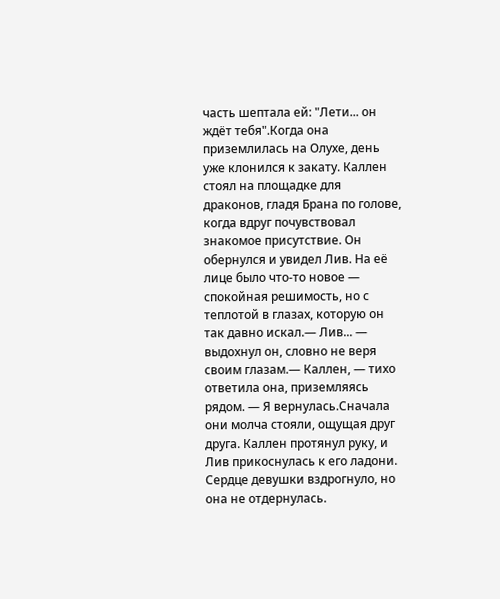часть шептала ей: "Лети... он ждёт тебя".Когда она приземлилась на Олухе, день уже клонился к закату. Каллен стоял на площадке для драконов, гладя Брана по голове, когда вдруг почувствовал знакомое присутствие. Он обернулся и увидел Лив. На её лице было что-то новое — спокойная решимость, но с теплотой в глазах, которую он так давно искал.— Лив... — выдохнул он, словно не веря своим глазам.— Каллен, — тихо ответила она, приземляясь рядом. — Я вернулась.Сначала они молча стояли, ощущая друг друга. Каллен протянул руку, и Лив прикоснулась к его ладони. Сердце девушки вздрогнуло, но она не отдернулась.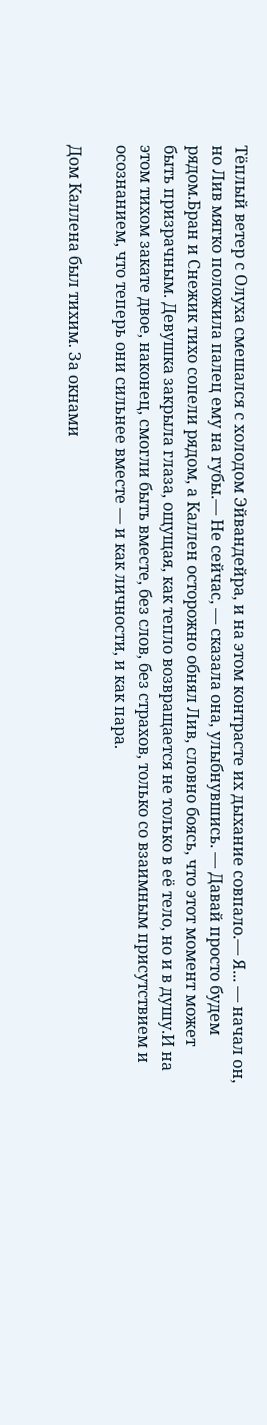Тёплый ветер с Олуха смешался с холодом Эйвандейра, и на этом контрасте их дыхание совпало.— Я... — начал он, но Лив мягко положила палец ему на губы.— Не сейчас, — сказала она, улыбнувшись. — Давай просто будем рядом.Бран и Снежик тихо сопели рядом, а Каллен осторожно обнял Лив, словно боясь, что этот момент может быть призрачным. Девушка закрыла глаза, ощущая, как тепло возвращается не только в её тело, но и в душу.И на этом тихом закате двое, наконец, смогли быть вместе, без слов, без страхов, только со взаимным присутствием и осознанием, что теперь они сильнее вместе — и как личности, и как пара.

Дом Каллена был тихим. За окнами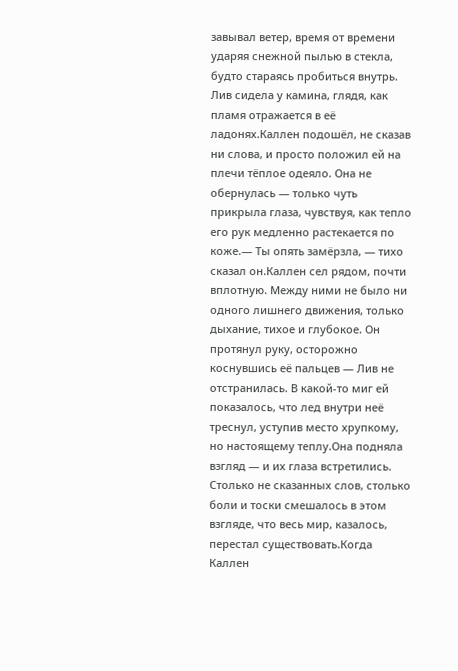завывал ветер, время от времени ударяя снежной пылью в стекла, будто стараясь пробиться внутрь. Лив сидела у камина, глядя, как пламя отражается в её ладонях.Каллен подошёл, не сказав ни слова, и просто положил ей на плечи тёплое одеяло. Она не обернулась — только чуть прикрыла глаза, чувствуя, как тепло его рук медленно растекается по коже.— Ты опять замёрзла, — тихо сказал он.Каллен сел рядом, почти вплотную. Между ними не было ни одного лишнего движения, только дыхание, тихое и глубокое. Он протянул руку, осторожно коснувшись её пальцев — Лив не отстранилась. В какой-то миг ей показалось, что лед внутри неё треснул, уступив место хрупкому, но настоящему теплу.Она подняла взгляд — и их глаза встретились. Столько не сказанных слов, столько боли и тоски смешалось в этом взгляде, что весь мир, казалось, перестал существовать.Когда Каллен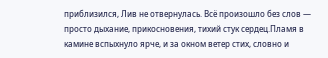приблизился, Лив не отвернулась. Всё произошло без слов — просто дыхание, прикосновения, тихий стук сердец.Пламя в камине вспыхнуло ярче, и за окном ветер стих, словно и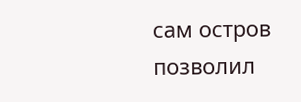сам остров позволил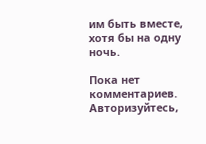им быть вместе, хотя бы на одну ночь.

Пока нет комментариев. Авторизуйтесь,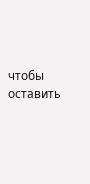чтобы оставить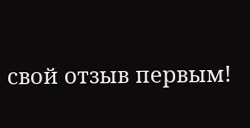свой отзыв первым!